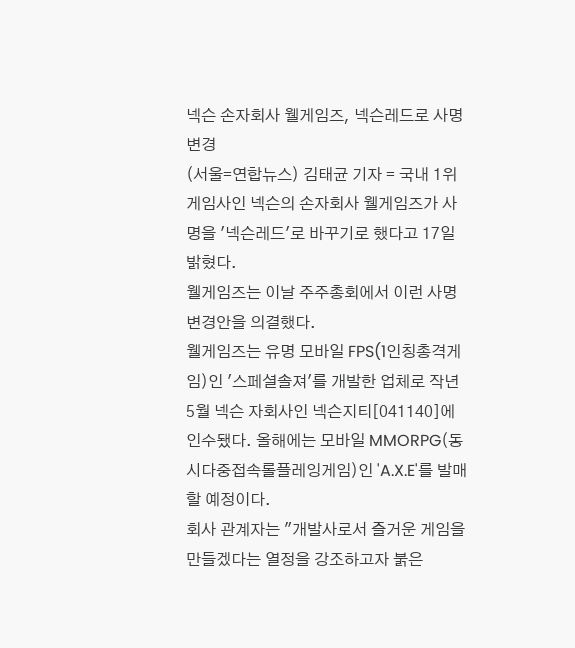넥슨 손자회사 웰게임즈, 넥슨레드로 사명 변경
(서울=연합뉴스) 김태균 기자 = 국내 1위 게임사인 넥슨의 손자회사 웰게임즈가 사명을 '넥슨레드'로 바꾸기로 했다고 17일 밝혔다.
웰게임즈는 이날 주주총회에서 이런 사명 변경안을 의결했다.
웰게임즈는 유명 모바일 FPS(1인칭총격게임)인 '스페셜솔져'를 개발한 업체로 작년 5월 넥슨 자회사인 넥슨지티[041140]에 인수됐다. 올해에는 모바일 MMORPG(동시다중접속롤플레잉게임)인 'A.X.E'를 발매할 예정이다.
회사 관계자는 "개발사로서 즐거운 게임을 만들겠다는 열정을 강조하고자 붉은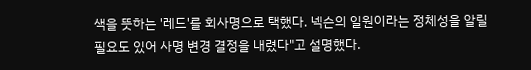색을 뜻하는 '레드'를 회사명으로 택했다. 넥슨의 일원이라는 정체성을 알릴 필요도 있어 사명 변경 결정을 내렸다"고 설명했다.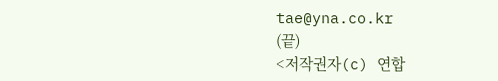tae@yna.co.kr
(끝)
<저작권자(c) 연합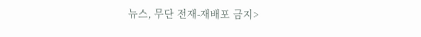뉴스, 무단 전재-재배포 금지>